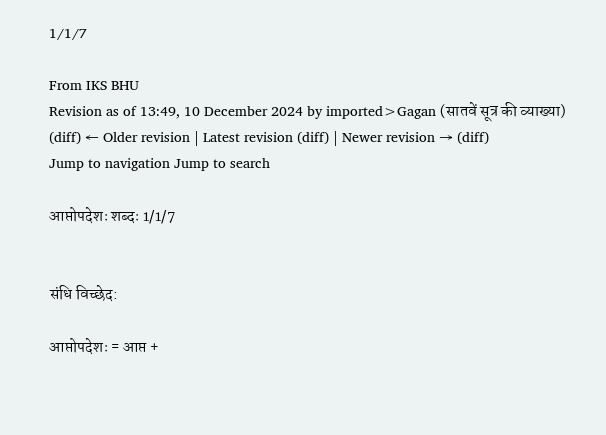1/1/7

From IKS BHU
Revision as of 13:49, 10 December 2024 by imported>Gagan (सातवें सूत्र की व्याख्या)
(diff) ← Older revision | Latest revision (diff) | Newer revision → (diff)
Jump to navigation Jump to search

आप्तोपदेशः शब्दः 1/1/7


संधि विच्छेद:

आप्तोपदेशः = आप्त +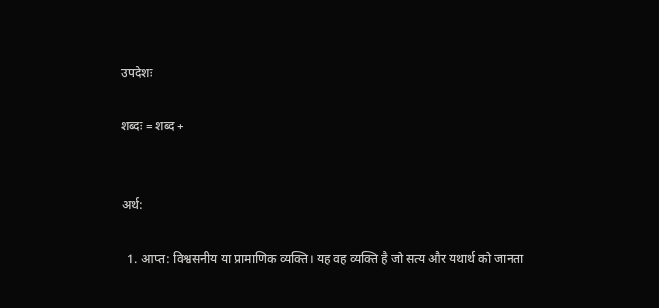उपदेशः

शब्दः = शब्द +


अर्थ:

  1. आप्त: विश्वसनीय या प्रामाणिक व्यक्ति। यह वह व्यक्ति है जो सत्य और यथार्थ को जानता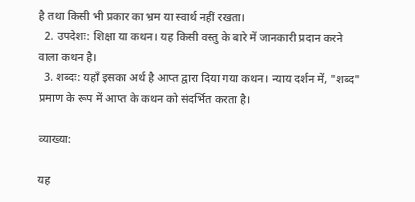है तथा किसी भी प्रकार का भ्रम या स्वार्थ नहीं रखता।
  2. उपदेशः: शिक्षा या कथन। यह किसी वस्तु के बारे में जानकारी प्रदान करने वाला कथन है।
  3. शब्दः: यहाँ इसका अर्थ है आप्त द्वारा दिया गया कथन। न्याय दर्शन में, "शब्द" प्रमाण के रूप में आप्त के कथन को संदर्भित करता है।

व्याख्या:

यह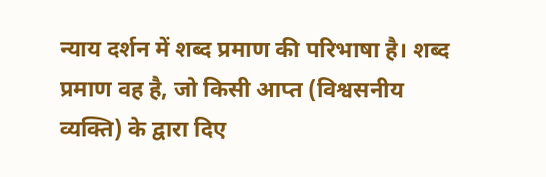न्याय दर्शन में शब्द प्रमाण की परिभाषा है। शब्द प्रमाण वह है, जो किसी आप्त (विश्वसनीय व्यक्ति) के द्वारा दिए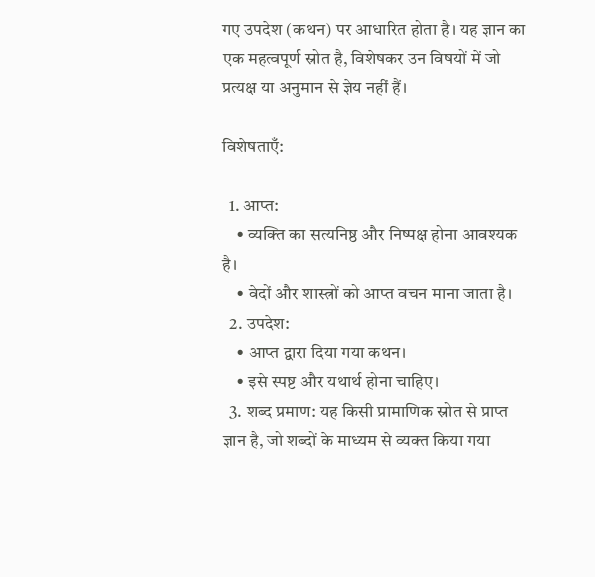गए उपदेश (कथन) पर आधारित होता है। यह ज्ञान का एक महत्वपूर्ण स्रोत है, विशेषकर उन विषयों में जो प्रत्यक्ष या अनुमान से ज्ञेय नहीं हैं।

विशेषताएँ:

  1. आप्त:
    • व्यक्ति का सत्यनिष्ठ और निष्पक्ष होना आवश्यक है।
    • वेदों और शास्त्रों को आप्त वचन माना जाता है।
  2. उपदेश:
    • आप्त द्वारा दिया गया कथन।
    • इसे स्पष्ट और यथार्थ होना चाहिए।
  3. शब्द प्रमाण: यह किसी प्रामाणिक स्रोत से प्राप्त ज्ञान है, जो शब्दों के माध्यम से व्यक्त किया गया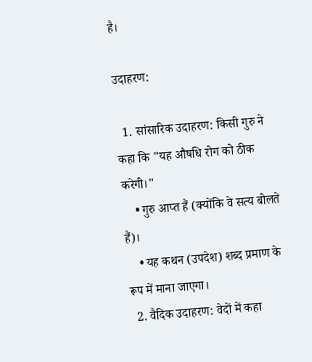है।

उदाहरण:

  1. सांसारिक उदाहरण: किसी गुरु ने कहा कि "यह औषधि रोग को ठीक करेगी।"
    • गुरु आप्त हैं (क्योंकि वे सत्य बोलते हैं)।
    • यह कथन (उपदेश) शब्द प्रमाण के रूप में माना जाएगा।
  2. वैदिक उदाहरण: वेदों में कहा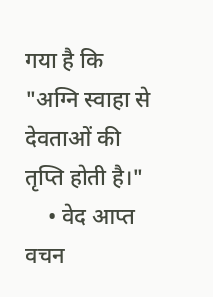गया है कि "अग्नि स्वाहा से देवताओं की तृप्ति होती है।"
    • वेद आप्त वचन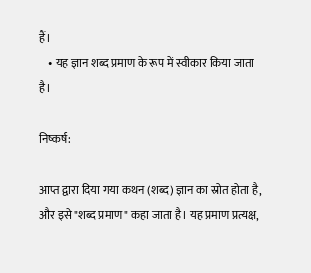हैं।
    • यह ज्ञान शब्द प्रमाण के रूप में स्वीकार किया जाता है।

निष्कर्ष:

आप्त द्वारा दिया गया कथन (शब्द) ज्ञान का स्रोत होता है, और इसे "शब्द प्रमाण" कहा जाता है। यह प्रमाण प्रत्यक्ष,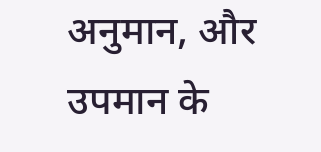अनुमान, और उपमान के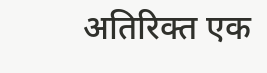अतिरिक्त एक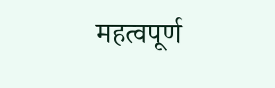महत्वपूर्ण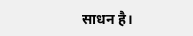साधन है।